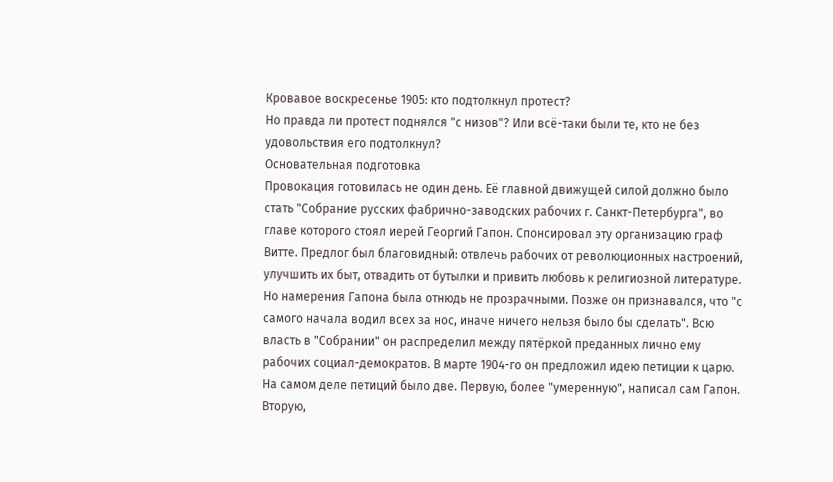Кровавое воскресенье 1905: кто подтолкнул протест?
Но правда ли протест поднялся "с низов"? Или всё-таки были те, кто не без удовольствия его подтолкнул?
Основательная подготовка
Провокация готовилась не один день. Её главной движущей силой должно было стать "Собрание русских фабрично-заводских рабочих г. Санкт-Петербурга", во главе которого стоял иерей Георгий Гапон. Спонсировал эту организацию граф Витте. Предлог был благовидный: отвлечь рабочих от революционных настроений, улучшить их быт, отвадить от бутылки и привить любовь к религиозной литературе.
Но намерения Гапона была отнюдь не прозрачными. Позже он признавался, что "с самого начала водил всех за нос, иначе ничего нельзя было бы сделать". Всю власть в "Собрании" он распределил между пятёркой преданных лично ему рабочих социал-демократов. В марте 1904-го он предложил идею петиции к царю.
На самом деле петиций было две. Первую, более "умеренную", написал сам Гапон. Вторую,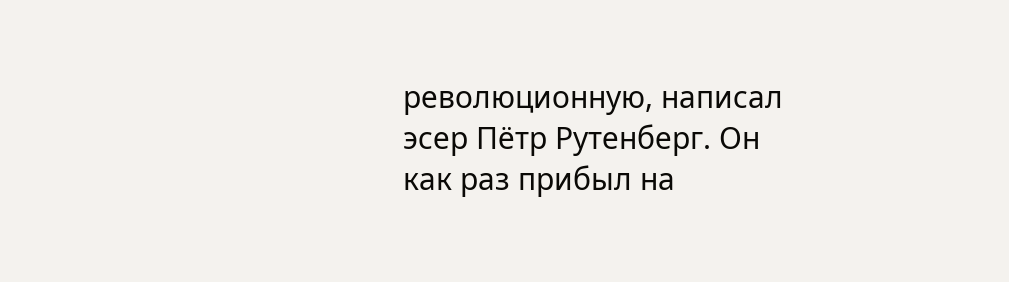революционную, написал эсер Пётр Рутенберг. Он как раз прибыл на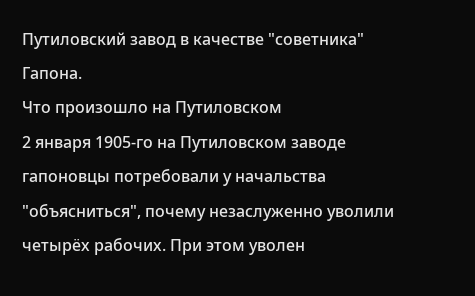Путиловский завод в качестве "советника" Гапона.
Что произошло на Путиловском
2 января 1905-го на Путиловском заводе гапоновцы потребовали у начальства "объясниться", почему незаслуженно уволили четырёх рабочих. При этом уволен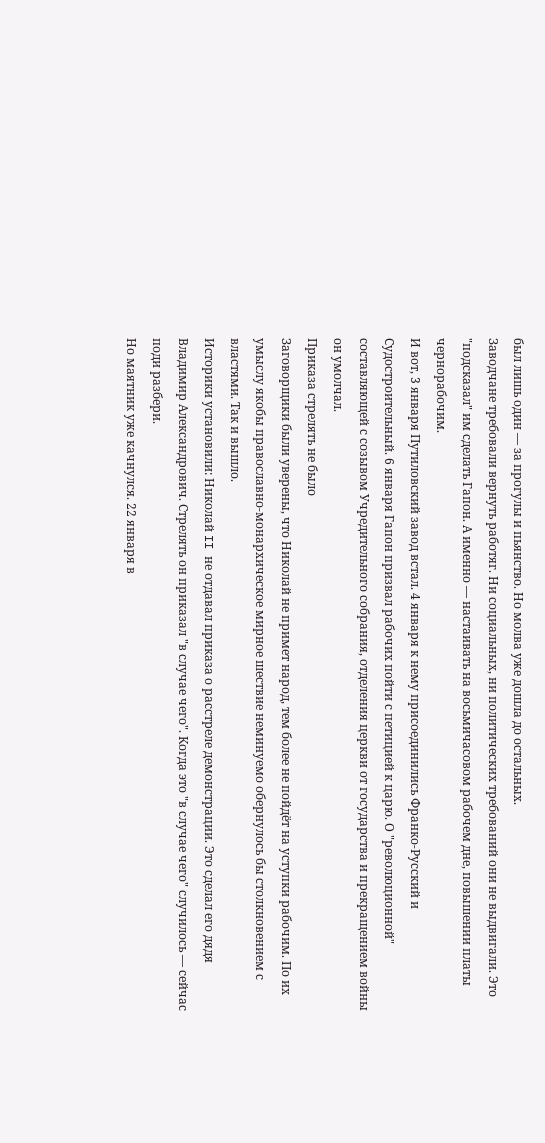был лишь один — за прогулы и пьянство. Но молва уже дошла до остальных.
Заводчане требовали вернуть работяг. Ни социальных, ни политических требований они не выдвигали. Это "подсказал" им сделать Гапон. А именно — настаивать на восьмичасовом рабочем дне, повышении платы чернорабочим.
И вот, 3 января Путиловский завод встал. 4 января к нему присоединились Франко-Русский и Судостроительный. 6 января Гапон призвал рабочих пойти с петицией к царю. О "революционной" составляющей с созывом Учредительного собрания, отделения церкви от государства и прекращением войны он умолчал.
Приказа стрелять не было
Заговорщики были уверены, что Николай не примет народ, тем более не пойдёт на уступки рабочим. По их умыслу якобы православно-монархическое мирное шествие неминуемо обернулось бы столкновением с властями. Так и вышло.
Историки установили: Николай II не отдавал приказа о расстреле демонстрации. Это сделал его дядя Владимир Александрович. Стрелять он приказал "в случае чего". Когда это "в случае чего" случилось — сейчас поди разбери.
Но маятник уже качнулся. 22 января в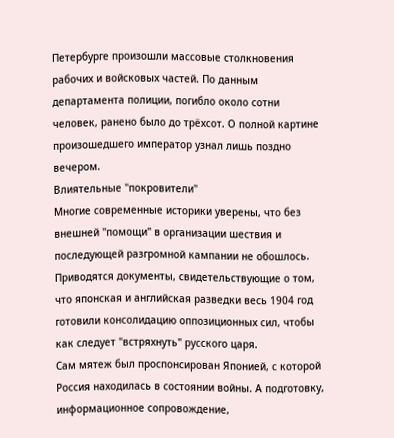Петербурге произошли массовые столкновения рабочих и войсковых частей. По данным департамента полиции, погибло около сотни человек, ранено было до трёхсот. О полной картине произошедшего император узнал лишь поздно вечером.
Влиятельные "покровители"
Многие современные историки уверены, что без внешней "помощи" в организации шествия и последующей разгромной кампании не обошлось. Приводятся документы, свидетельствующие о том, что японская и английская разведки весь 1904 год готовили консолидацию оппозиционных сил, чтобы как следует "встряхнуть" русского царя.
Сам мятеж был проспонсирован Японией, с которой Россия находилась в состоянии войны. А подготовку, информационное сопровождение,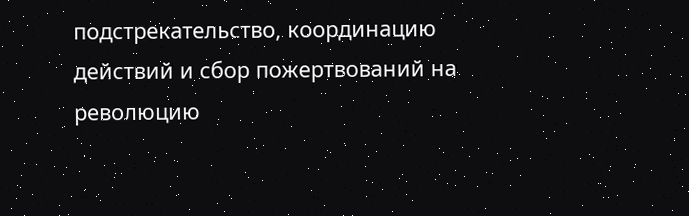подстрекательство, координацию действий и сбор пожертвований на революцию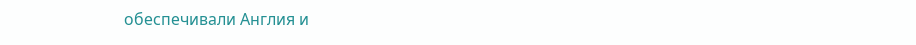обеспечивали Англия и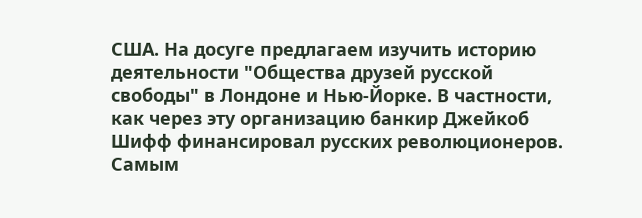США. На досуге предлагаем изучить историю деятельности "Общества друзей русской свободы" в Лондоне и Нью-Йорке. В частности, как через эту организацию банкир Джейкоб Шифф финансировал русских революционеров.
Самым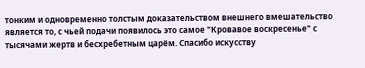тонким и одновременно толстым доказательством внешнего вмешательство является то, с чьей подачи появилось это самое "Кровавое воскресенье" с тысячами жертв и бесхребетным царём. Спасибо искусству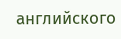английского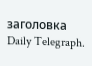заголовка Daily Telegraph.